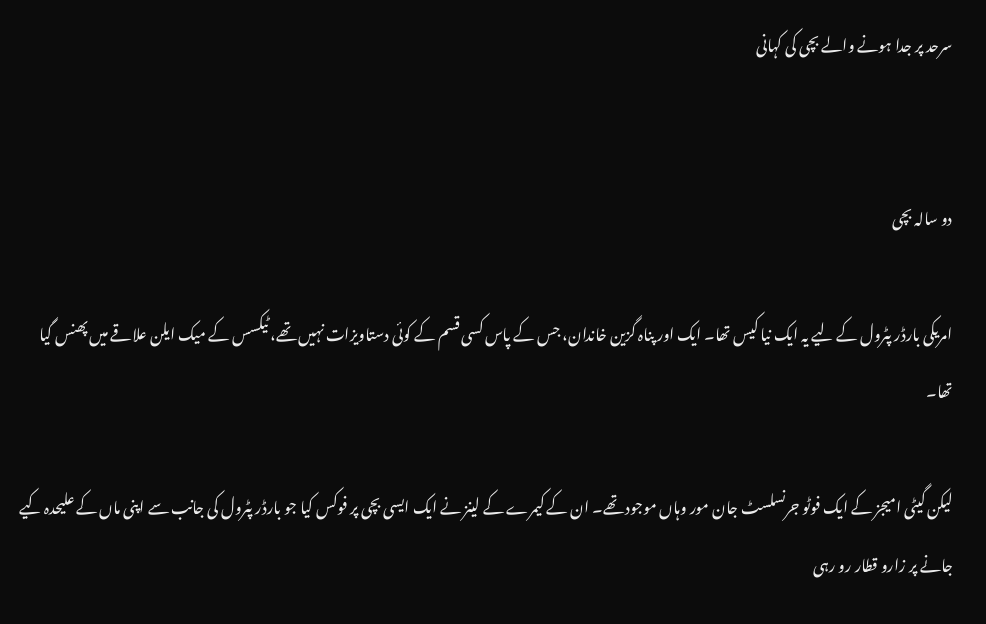سرحد پر جدا ہونے والے بچی کی کہانی


دو سالہ بچی

امریکی بارڈر پٹرول کے لیے یہ ایک نیا کیس تھا۔ ایک اور پناہ گزین خاندان، جس کے پاس کسی قسم کے کوئی دستاویزات نہیں تھے، ٹیکسس کے میک ایلن علاقے میں پھنس گیا تھا۔

لیکن گیٹی امیجز کے ایک فوٹو جرنسلسٹ جان مور وہاں موجود تھے۔ ان کے کیمرے کے لینز نے ایک ایسی بچی پر فوکس کیا جو بارڈر پٹرول کی جانب سے اپنی ماں کے علیحدہ کیے جانے پر زارو قطار رو رہی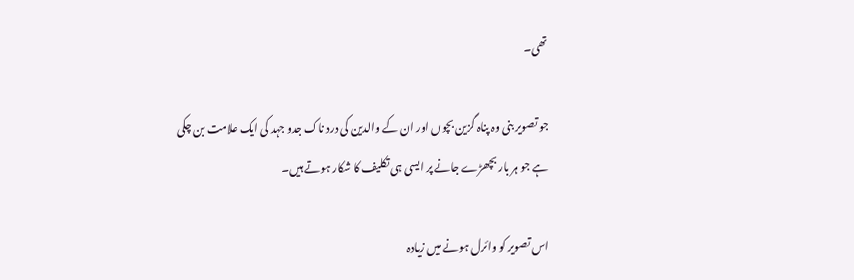تھی۔

جو تصویر بنی وہ پناہ گزین بچوں اور ان کے والدین کی درد ناک جدو جہد کی ایک علامت بن چکی ہے جو ہر بار بچھڑے جانے پر ایسی ہی تکلیف کا شکار ہوتے ہیں۔

اس تصویر کو وائرل ہونے میں زیادہ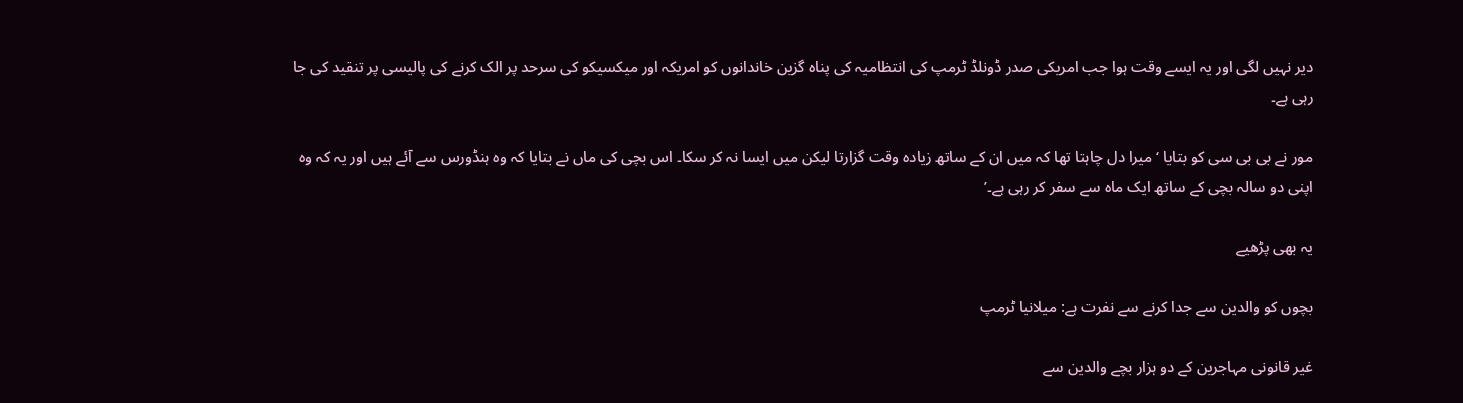دیر نہیں لگی اور یہ ایسے وقت ہوا جب امریکی صدر ڈونلڈ ٹرمپ کی انتظامیہ کی پناہ گزین خاندانوں کو امریکہ اور میکسیکو کی سرحد پر الک کرنے کی پالیسی پر تنقید کی جا رہی ہے۔

مور نے بی بی سی کو بتایا ‘میرا دل چاہتا تھا کہ میں ان کے ساتھ زیادہ وقت گزارتا لیکن میں ایسا نہ کر سکا۔ اس بچی کی ماں نے بتایا کہ وہ ہنڈورس سے آئے ہیں اور یہ کہ وہ اپنی دو سالہ بچی کے ساتھ ایک ماہ سے سفر کر رہی ہے۔’

یہ بھی پڑھیے

بچوں کو والدین سے جدا کرنے سے نفرت ہے: میلانیا ٹرمپ

غیر قانونی مہاجرین کے دو ہزار بچے والدین سے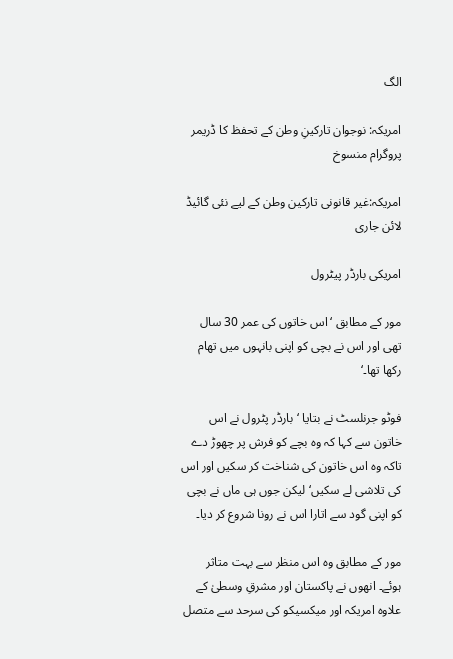الگ

امریکہ: نوجوان تارکینِ وطن کے تحفظ کا ڈریمر پروگرام منسوخ

امریکہ:غیر قانونی تارکین وطن کے لیے نئی گائیڈ لائن جاری

امریکی بارڈر پیٹرول

مور کے مطابق ‘اس خاتوں کی عمر 30 سال تھی اور اس نے بچی کو اپنی بانہوں میں تھام رکھا تھا۔‘

فوٹو جرنلسٹ نے بتایا ‘بارڈر پٹرول نے اس خاتون سے کہا کہ وہ بچے کو فرش پر چھوڑ دے تاکہ وہ اس خاتون کی شناخت کر سکیں اور اس کی تلاشی لے سکیں‘ لیکن جوں ہی ماں نے بچی کو اپنی گود سے اتارا اس نے رونا شروع کر دیا۔

مور کے مطابق وہ اس منظر سے بہت متاثر ہوئے۔ انھوں نے پاکستان اور مشرقِ وسطیٰ کے علاوہ امریکہ اور میکسیکو کی سرحد سے متصل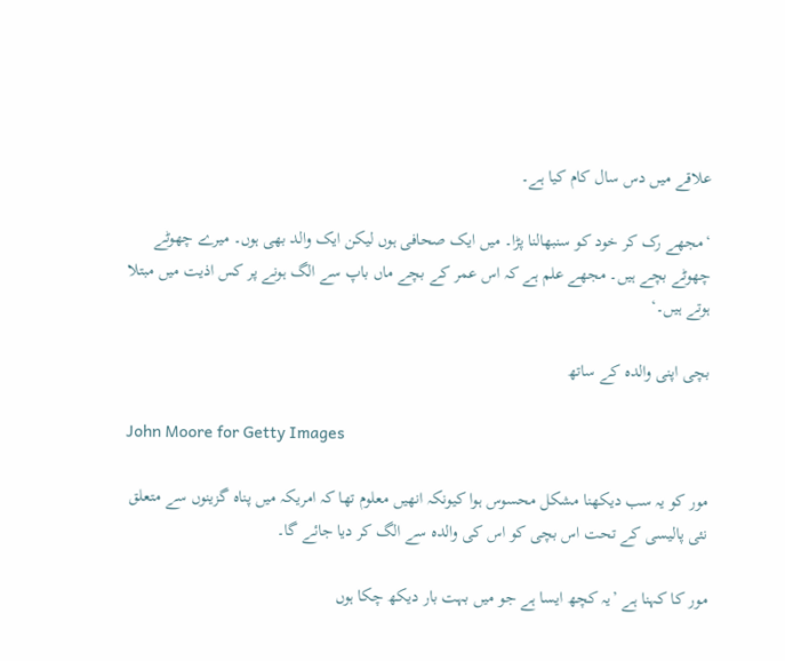علاقے میں دس سال کام کیا ہے۔

‘مجھے رک کر خود کو سنبھالنا پڑا۔ میں ایک صحافی ہوں لیکن ایک والد بھی ہوں۔ میرے چھوٹے چھوٹے بچے ہیں۔ مجھے علم ہے کہ اس عمر کے بچے ماں باپ سے الگ ہونے پر کس اذیت میں مبتلا ہوتے ہیں۔‘

بچی اپنی والدہ کے ساتھ

John Moore for Getty Images

مور کو یہ سب دیکھنا مشکل محسوس ہوا کیونکہ انھیں معلوم تھا کہ امریکہ میں پناہ گزینوں سے متعلق نئی پالیسی کے تحت اس بچی کو اس کی والدہ سے الگ کر دیا جائے گا۔

مور کا کہنا ہے ’یہ کچھ ایسا ہے جو میں بہت بار دیکھ چکا ہوں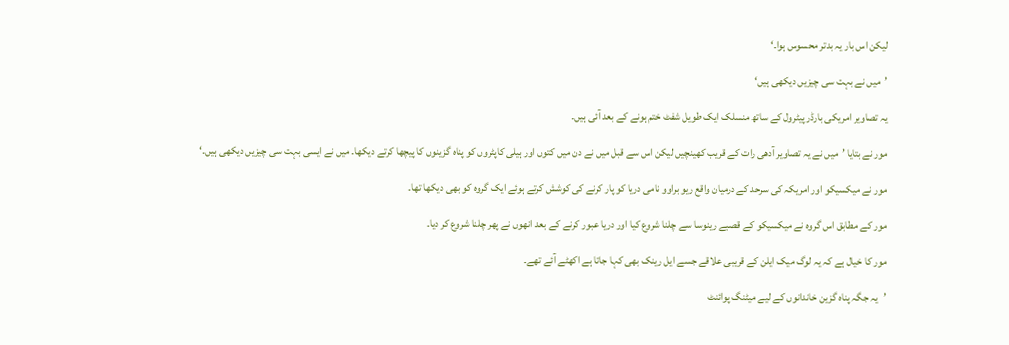لیکن اس بار یہ بدتر محسوس ہوا۔‘

’میں نے بہت سی چیزیں دیکھی ہیں‘

یہ تصاویر امریکی بارڈر پیٹرول کے ساتھ منسلک ایک طویل شفٹ ختم ہونے کے بعد آئی ہیں۔

مور نے بتایا ’میں نے یہ تصاویر آدھی رات کے قریب کھینچیں لیکن اس سے قبل میں نے دن میں کتوں اور ہیلی کاپٹروں کو پناہ گزینوں کا پیچھا کرتے دیکھا۔ میں نے ایسی بہت سی چیزیں دیکھی ہیں۔‘

مور نے میکسیکو اور امریکہ کی سرحد کے درمیان واقع ریو براوو نامی دریا کو پار کرنے کی کوشش کرتے ہوئے ایک گروہ کو بھی دیکھا تھا۔

مور کے مطابق اس گروہ نے میکسیکو کے قصبے رینوسا سے چلنا شروع کیا اور دریا عبور کرنے کے بعد انھوں نے پھر چلنا شروع کر دیا۔

مور کا خیال ہے کہ یہ لوگ میک ایلن کے قریبی علاقے جسے ایل رینک بھی کہا جاتا ہے اکھٹے آئے تھے۔

’یہ جگہ پناہ گزین خاندانوں کے لیے میٹنگ پوائنٹ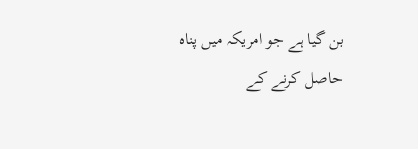بن گیا ہے جو امریکہ میں پناہ حاصل کرنے کے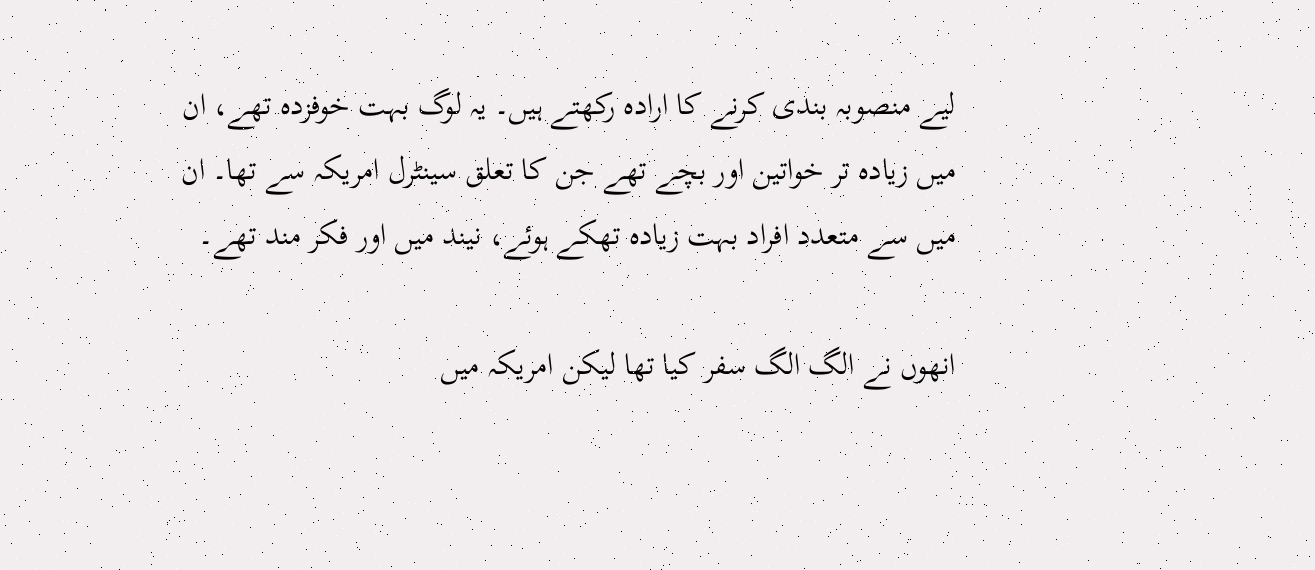لیے منصوبہ بندی کرنے کا ارادہ رکھتے ہیں۔ یہ لوگ بہت خوفزدہ تھے، ان میں زیادہ تر خواتین اور بچے تھے جن کا تعلق سینٹرل امریکہ سے تھا۔ ان میں سے متعدد افراد بہت زیادہ تھکے ہوئے، نیند میں اور فکر مند تھے۔

انھوں نے الگ الگ سفر کیا تھا لیکن امریکہ میں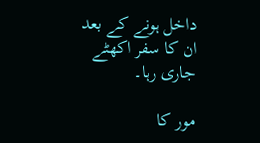داخل ہونے کے بعد ان کا سفر اکھٹے جاری رہا۔

مور کا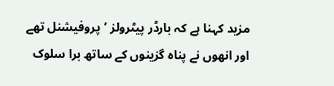مزید کہنا ہے کہ بارڈر پیٹرولز ’پروفیشنل تھے اور انھوں نے پناہ گزینوں کے ساتھ برا سلوک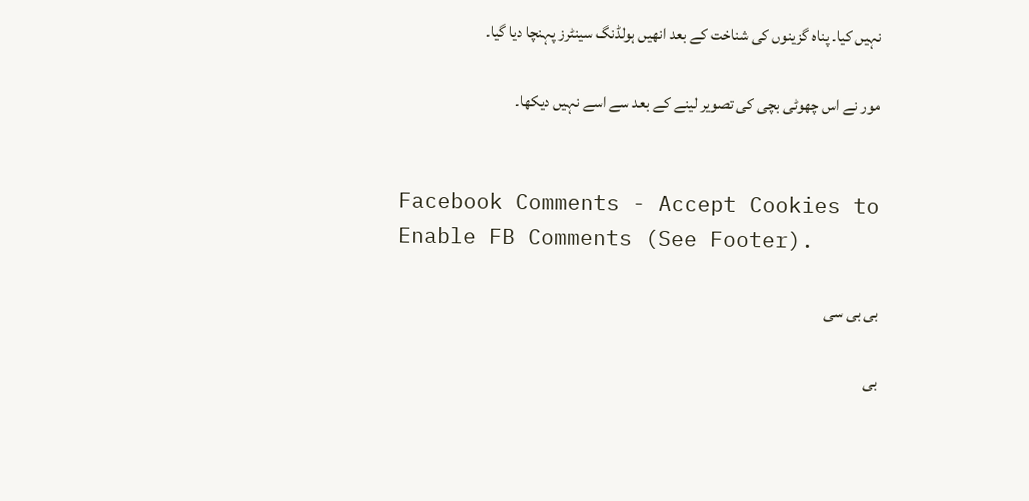نہیں کیا۔ پناہ گزینوں کی شناخت کے بعد انھیں ہولڈنگ سینٹرز پہنچا دیا گیا۔

مور نے اس چھوٹی بچی کی تصویر لینے کے بعد سے اسے نہیں دیکھا۔


Facebook Comments - Accept Cookies to Enable FB Comments (See Footer).

بی بی سی

بی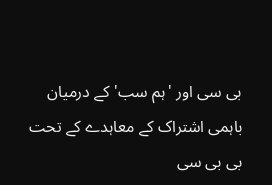بی سی اور 'ہم سب' کے درمیان باہمی اشتراک کے معاہدے کے تحت بی بی سی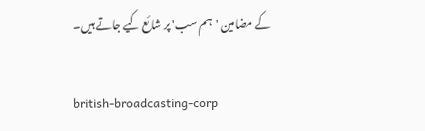کے مضامین 'ہم سب' پر شائع کیے جاتے ہیں۔

british-broadcasting-corp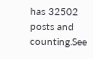has 32502 posts and counting.See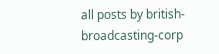all posts by british-broadcasting-corp